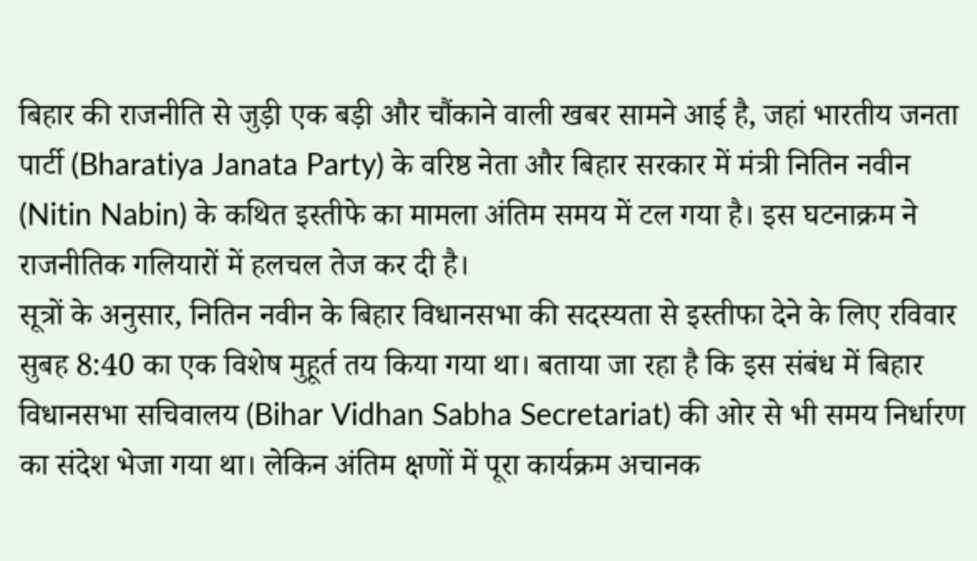बिहार की राजनीति से जुड़ी एक बड़ी और चौंकाने वाली खबर सामने आई है, जहां भारतीय जनता पार्टी (Bharatiya Janata Party) के वरिष्ठ नेता और बिहार सरकार में मंत्री नितिन नवीन (Nitin Nabin) के कथित इस्तीफे का मामला अंतिम समय में टल गया है। इस घटनाक्रम ने राजनीतिक गलियारों में हलचल तेज कर दी है।
सूत्रों के अनुसार, नितिन नवीन के बिहार विधानसभा की सदस्यता से इस्तीफा देने के लिए रविवार सुबह 8:40 का एक विशेष मुहूर्त तय किया गया था। बताया जा रहा है कि इस संबंध में बिहार विधानसभा सचिवालय (Bihar Vidhan Sabha Secretariat) की ओर से भी समय निर्धारण का संदेश भेजा गया था। लेकिन अंतिम क्षणों में पूरा कार्यक्रम अचानक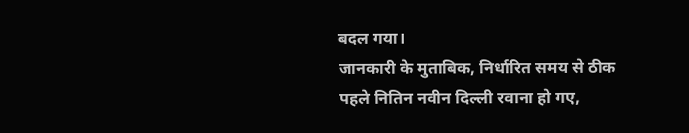बदल गया।
जानकारी के मुताबिक, निर्धारित समय से ठीक पहले नितिन नवीन दिल्ली रवाना हो गए,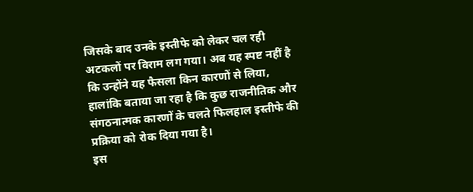जिसके बाद उनके इस्तीफे को लेकर चल रही अटकलों पर विराम लग गया। अब यह स्पष्ट नहीं है कि उन्होंने यह फैसला किन कारणों से लिया, हालांकि बताया जा रहा है कि कुछ राजनीतिक और संगठनात्मक कारणों के चलते फिलहाल इस्तीफे की प्रक्रिया को रोक दिया गया है।
इस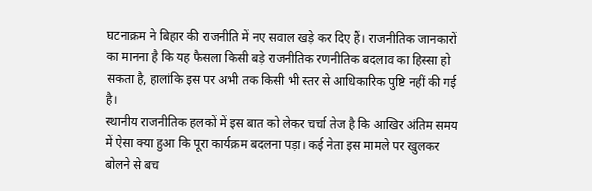घटनाक्रम ने बिहार की राजनीति में नए सवाल खड़े कर दिए हैं। राजनीतिक जानकारों का मानना है कि यह फैसला किसी बड़े राजनीतिक रणनीतिक बदलाव का हिस्सा हो सकता है, हालांकि इस पर अभी तक किसी भी स्तर से आधिकारिक पुष्टि नहीं की गई है।
स्थानीय राजनीतिक हलकों में इस बात को लेकर चर्चा तेज है कि आखिर अंतिम समय में ऐसा क्या हुआ कि पूरा कार्यक्रम बदलना पड़ा। कई नेता इस मामले पर खुलकर बोलने से बच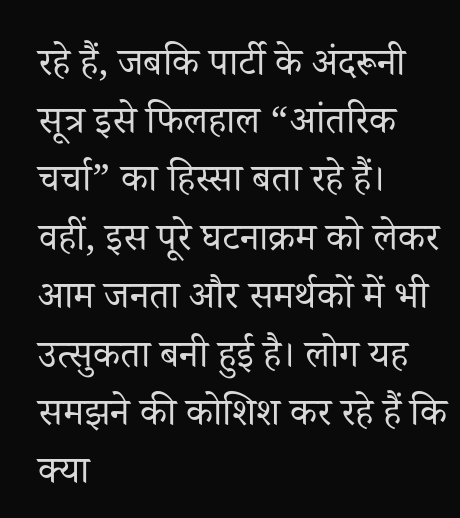रहे हैं, जबकि पार्टी के अंदरूनी सूत्र इसे फिलहाल “आंतरिक चर्चा” का हिस्सा बता रहे हैं।
वहीं, इस पूरे घटनाक्रम को लेकर आम जनता और समर्थकों में भी उत्सुकता बनी हुई है। लोग यह समझने की कोशिश कर रहे हैं कि क्या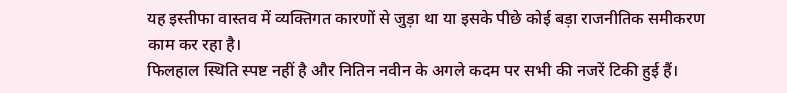यह इस्तीफा वास्तव में व्यक्तिगत कारणों से जुड़ा था या इसके पीछे कोई बड़ा राजनीतिक समीकरण काम कर रहा है।
फिलहाल स्थिति स्पष्ट नहीं है और नितिन नवीन के अगले कदम पर सभी की नजरें टिकी हुई हैं।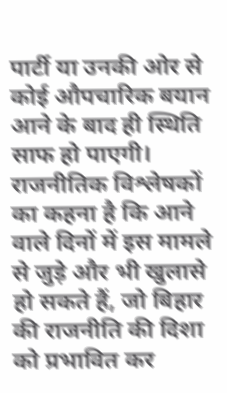पार्टी या उनकी ओर से कोई औपचारिक बयान आने के बाद ही स्थिति साफ हो पाएगी।
राजनीतिक विश्लेषकों का कहना है कि आने वाले दिनों में इस मामले से जुड़े और भी खुलासे हो सकते हैं, जो बिहार की राजनीति की दिशा को प्रभावित कर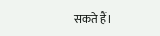सकते हैं।